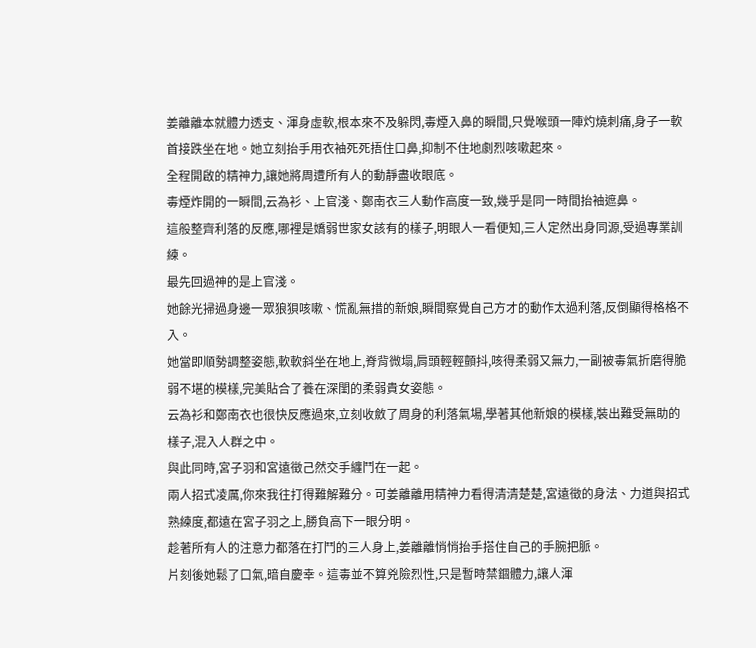姜離離本就體力透支、渾身虛軟,根本來不及躲閃,毒煙入鼻的瞬間,只覺喉頭一陣灼燒刺痛,身子一軟首接跌坐在地。她立刻抬手用衣袖死死捂住口鼻,抑制不住地劇烈咳嗽起來。
全程開啟的精神力,讓她將周遭所有人的動靜盡收眼底。
毒煙炸開的一瞬間,云為衫、上官淺、鄭南衣三人動作高度一致,幾乎是同一時間抬袖遮鼻。
這般整齊利落的反應,哪裡是嬌弱世家女該有的樣子,明眼人一看便知,三人定然出身同源,受過專業訓練。
最先回過神的是上官淺。
她餘光掃過身邊一眾狼狽咳嗽、慌亂無措的新娘,瞬間察覺自己方才的動作太過利落,反倒顯得格格不入。
她當即順勢調整姿態,軟軟斜坐在地上,脊背微塌,肩頭輕輕顫抖,咳得柔弱又無力,一副被毒氣折磨得脆弱不堪的模樣,完美貼合了養在深閨的柔弱貴女姿態。
云為衫和鄭南衣也很快反應過來,立刻收斂了周身的利落氣場,學著其他新娘的模樣,裝出難受無助的樣子,混入人群之中。
與此同時,宮子羽和宮遠徵己然交手纏鬥在一起。
兩人招式凌厲,你來我往打得難解難分。可姜離離用精神力看得清清楚楚,宮遠徵的身法、力道與招式熟練度,都遠在宮子羽之上,勝負高下一眼分明。
趁著所有人的注意力都落在打鬥的三人身上,姜離離悄悄抬手搭住自己的手腕把脈。
片刻後她鬆了口氣,暗自慶幸。這毒並不算兇險烈性,只是暫時禁錮體力,讓人渾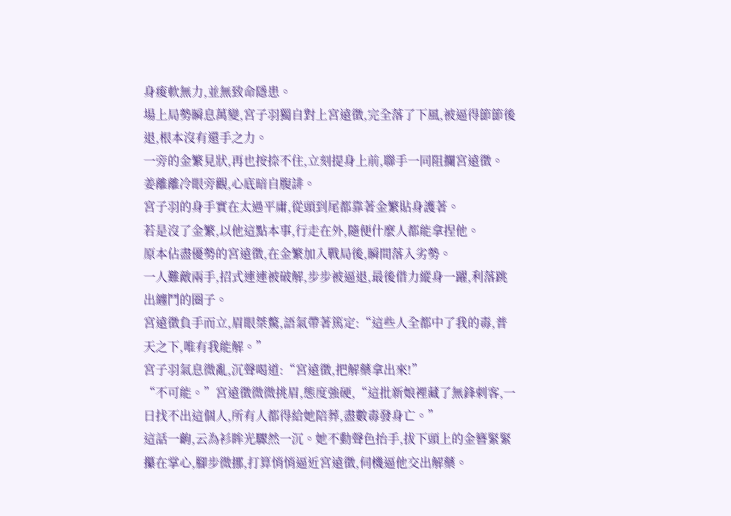身痠軟無力,並無致命隱患。
場上局勢瞬息萬變,宮子羽獨自對上宮遠徵,完全落了下風,被逼得節節後退,根本沒有還手之力。
一旁的金繁見狀,再也按捺不住,立刻提身上前,聯手一同阻攔宮遠徵。
姜離離冷眼旁觀,心底暗自腹誹。
宮子羽的身手實在太過平庸,從頭到尾都靠著金繁貼身護著。
若是沒了金繁,以他這點本事,行走在外,隨便什麼人都能拿捏他。
原本佔盡優勢的宮遠徵,在金繁加入戰局後,瞬間落入劣勢。
一人難敵兩手,招式連連被破解,步步被逼退,最後借力縱身一躍,利落跳出纏鬥的圈子。
宮遠徵負手而立,眉眼桀驁,語氣帶著篤定:“這些人全都中了我的毒,普天之下,唯有我能解。”
宮子羽氣息微亂,沉聲喝道:“宮遠徵,把解藥拿出來!”
“不可能。”宮遠徵微微挑眉,態度強硬,“這批新娘裡藏了無鋒刺客,一日找不出這個人,所有人都得給她陪葬,盡數毒發身亡。”
這話一齣,云為衫眸光驟然一沉。她不動聲色抬手,拔下頭上的金簪緊緊攥在掌心,腳步微挪,打算悄悄逼近宮遠徵,伺機逼他交出解藥。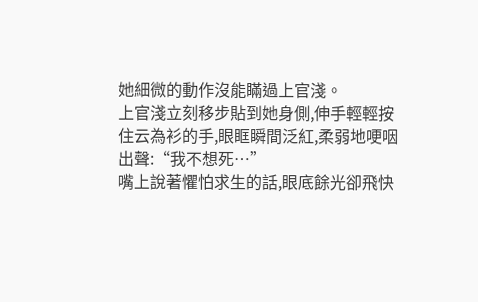她細微的動作沒能瞞過上官淺。
上官淺立刻移步貼到她身側,伸手輕輕按住云為衫的手,眼眶瞬間泛紅,柔弱地哽咽出聲:“我不想死…”
嘴上說著懼怕求生的話,眼底餘光卻飛快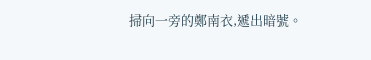掃向一旁的鄭南衣,遞出暗號。